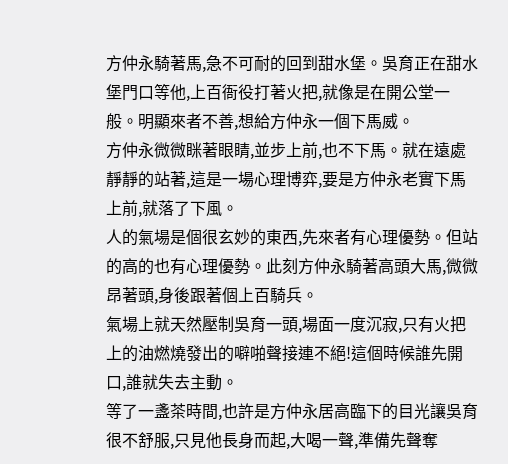方仲永騎著馬,急不可耐的回到甜水堡。吳育正在甜水堡門口等他,上百衙役打著火把,就像是在開公堂一般。明顯來者不善,想給方仲永一個下馬威。
方仲永微微眯著眼睛,並步上前,也不下馬。就在遠處靜靜的站著,這是一場心理博弈,要是方仲永老實下馬上前,就落了下風。
人的氣場是個很玄妙的東西,先來者有心理優勢。但站的高的也有心理優勢。此刻方仲永騎著高頭大馬,微微昂著頭,身後跟著個上百騎兵。
氣場上就天然壓制吳育一頭,場面一度沉寂,只有火把上的油燃燒發出的噼啪聲接連不絕!這個時候誰先開口,誰就失去主動。
等了一盞茶時間,也許是方仲永居高臨下的目光讓吳育很不舒服,只見他長身而起,大喝一聲,準備先聲奪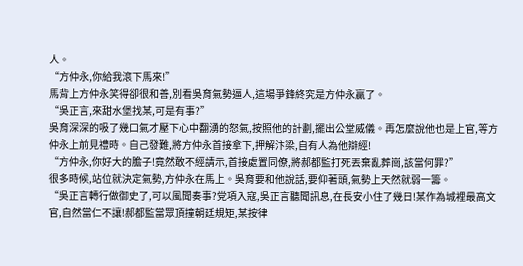人。
“方仲永,你給我滾下馬來!”
馬背上方仲永笑得卻很和善,別看吳育氣勢逼人,這場爭鋒終究是方仲永贏了。
“吳正言,來甜水堡找某,可是有事?”
吳育深深的吸了幾口氣才壓下心中翻湧的怒氣,按照他的計劃,擺出公堂威儀。再怎麼說他也是上官,等方仲永上前見禮時。自己發難,將方仲永首接拿下,押解汴梁,自有人為他辯經!
“方仲永,你好大的膽子!竟然敢不經請示,首接處置同僚,將郝都監打死丟棄亂葬崗,該當何罪?”
很多時候,站位就決定氣勢,方仲永在馬上。吳育要和他說話,要仰著頭,氣勢上天然就弱一籌。
“吳正言轉行做御史了,可以風聞奏事?党項入寇,吳正言聽聞訊息,在長安小住了幾日!某作為城裡最高文官,自然當仁不讓!郝都監當眾頂撞朝廷規矩,某按律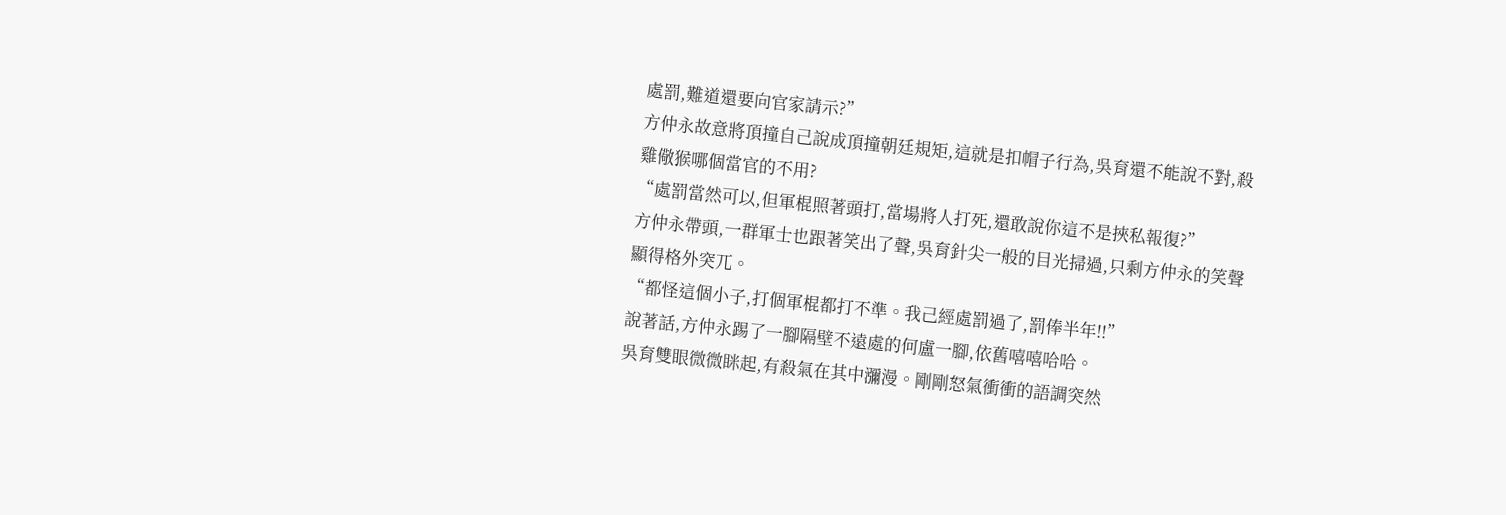處罰,難道還要向官家請示?”
方仲永故意將頂撞自己說成頂撞朝廷規矩,這就是扣帽子行為,吳育還不能說不對,殺雞儆猴哪個當官的不用?
“處罰當然可以,但軍棍照著頭打,當場將人打死,還敢說你這不是挾私報復?”
方仲永帶頭,一群軍士也跟著笑出了聲,吳育針尖一般的目光掃過,只剩方仲永的笑聲顯得格外突兀。
“都怪這個小子,打個軍棍都打不準。我己經處罰過了,罰俸半年!!”
說著話,方仲永踢了一腳隔壁不遠處的何盧一腳,依舊嘻嘻哈哈。
吳育雙眼微微眯起,有殺氣在其中瀰漫。剛剛怒氣衝衝的語調突然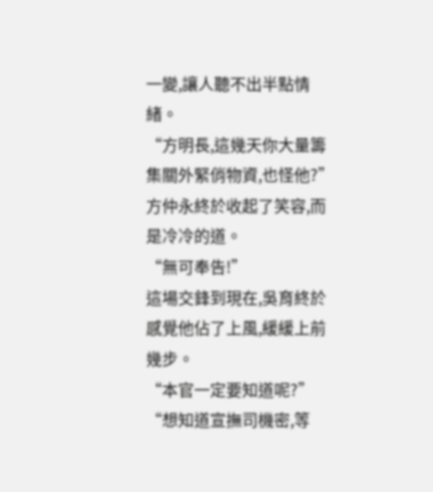一變,讓人聽不出半點情緒。
“方明長,這幾天你大量籌集關外緊俏物資,也怪他?”
方仲永終於收起了笑容,而是冷冷的道。
“無可奉告!”
這場交鋒到現在,吳育終於感覺他佔了上風,緩緩上前幾步。
“本官一定要知道呢?”
“想知道宣撫司機密,等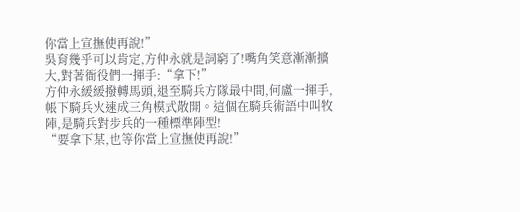你當上宣撫使再說!”
吳育幾乎可以肯定,方仲永就是詞窮了!嘴角笑意漸漸擴大,對著衙役們一揮手:“拿下!”
方仲永緩緩撥轉馬頭,退至騎兵方隊最中間,何盧一揮手,帳下騎兵火速成三角模式散開。這個在騎兵術語中叫牧陣,是騎兵對步兵的一種標準陣型!
“要拿下某,也等你當上宣撫使再說!”